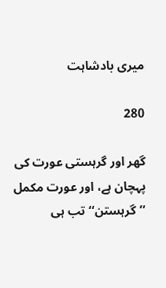میری بادشاہت

280

گھر اور گرہستی عورت کی پہچان ہے، اور عورت مکمل ’’گرہستن‘‘ تب ہی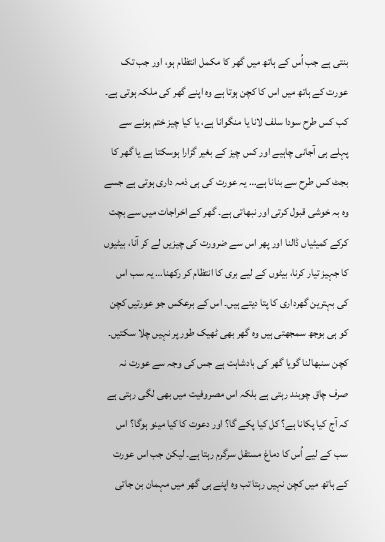بنتی ہے جب اُس کے ہاتھ میں گھر کا مکمل انتظام ہو، اور جب تک عورت کے ہاتھ میں اس کا کچن ہوتا ہے وہ اپنے گھر کی ملکہ ہوتی ہے۔ کب کس طرح سودا سلف لانا یا منگوانا ہے، یا کیا چیز ختم ہونے سے پہلے ہی آجانی چاہیے اور کس چیز کے بغیر گزارا ہوسکتا ہے یا گھر کا بجٹ کس طرح سے بنانا ہے… یہ عورت کی ہی ذمہ داری ہوتی ہے جسے وہ بہ خوشی قبول کرتی اور نبھاتی ہے۔ گھر کے اخراجات میں سے بچت کرکے کمیٹیاں ڈالنا اور پھر اس سے ضرورت کی چیزیں لے کر آنا، بیٹیوں کا جہیز تیار کرنا، بیٹوں کے لیے بری کا انتظام کر رکھنا… یہ سب اس کی بہترین گھرداری کا پتا دیتے ہیں۔ اس کے برعکس جو عورتیں کچن کو ہی بوجھ سمجھتی ہیں وہ گھر بھی ٹھیک طور پر نہیں چلا سکتیں۔ کچن سنبھالنا گویا گھر کی بادشاہت ہے جس کی وجہ سے عورت نہ صرف چاق چوبند رہتی ہے بلکہ اس مصروفیت میں بھی لگی رہتی ہے کہ آج کیا پکانا ہے؟ کل کیا پکے گا؟ اور دعوت کا کیا مینو ہوگا؟ اس سب کے لیے اُس کا دماغ مستقل سرگرم رہتا ہے۔ لیکن جب اس عورت کے ہاتھ میں کچن نہیں رہتا تب وہ اپنے ہی گھر میں مہمان بن جاتی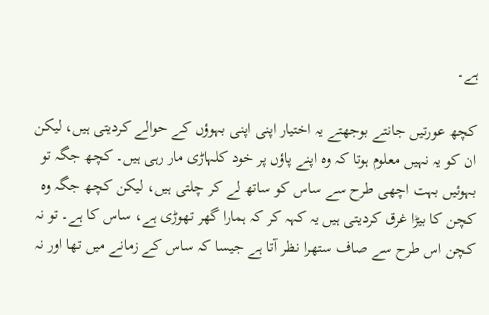ہے۔

کچھ عورتیں جانتے بوجھتے یہ اختیار اپنی اپنی بہوؤں کے حوالے کردیتی ہیں، لیکن ان کو یہ نہیں معلوم ہوتا کہ وہ اپنے پاؤں پر خود کلہاڑی مار رہی ہیں۔ کچھ جگہ تو بہوئیں بہت اچھی طرح سے ساس کو ساتھ لے کر چلتی ہیں، لیکن کچھ جگہ وہ کچن کا بیڑا غرق کردیتی ہیں یہ کہہ کر کہ ہمارا گھر تھوڑی ہے، ساس کا ہے۔ تو نہ کچن اس طرح سے صاف ستھرا نظر آتا ہے جیسا کہ ساس کے زمانے میں تھا اور نہ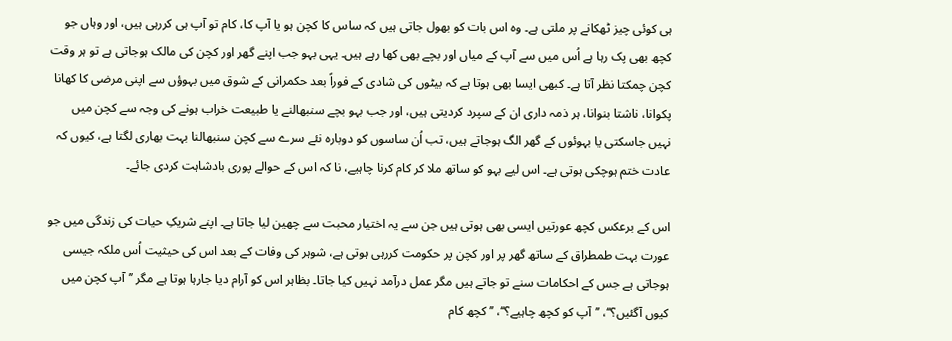ہی کوئی چیز ٹھکانے پر ملتی ہے۔ وہ اس بات کو بھول جاتی ہیں کہ ساس کا کچن ہو یا آپ کا، کام تو آپ ہی کررہی ہیں، اور وہاں جو کچھ بھی پک رہا ہے اُس میں سے آپ کے میاں اور بچے بھی کھا رہے ہیں۔ یہی بہو جب اپنے گھر اور کچن کی مالک ہوجاتی ہے تو ہر وقت کچن چمکتا نظر آتا ہے۔ کبھی ایسا بھی ہوتا ہے کہ بیٹوں کی شادی کے فوراً بعد حکمرانی کے شوق میں بہوؤں سے اپنی مرضی کا کھانا پکوانا، ناشتا بنوانا، ہر ذمہ داری ان کے سپرد کردیتی ہیں، اور جب بہو بچے سنبھالنے یا طبیعت خراب ہونے کی وجہ سے کچن میں نہیں جاسکتی یا بہوئوں کے گھر الگ ہوجاتے ہیں، تب اُن ساسوں کو دوبارہ نئے سرے سے کچن سنبھالنا بہت بھاری لگتا ہے، کیوں کہ عادت ختم ہوچکی ہوتی ہے۔ اس لیے بہو کو ساتھ ملا کر کام کرنا چاہیے، نا کہ اس کے حوالے پوری بادشاہت کردی جائے۔

اس کے برعکس کچھ عورتیں ایسی بھی ہوتی ہیں جن سے یہ اختیار محبت سے چھین لیا جاتا ہے۔ اپنے شریکِ حیات کی زندگی میں جو عورت بہت طمطراق کے ساتھ گھر پر اور کچن پر حکومت کررہی ہوتی ہے، شوہر کی وفات کے بعد اس کی حیثیت اُس ملکہ جیسی ہوجاتی ہے جس کے احکامات سنے تو جاتے ہیں مگر عمل درآمد نہیں کیا جاتا۔ بظاہر اس کو آرام دیا جارہا ہوتا ہے مگر ’’آپ کچن میں کیوں آگئیں؟‘‘، ’’آپ کو کچھ چاہیے؟‘‘، ’’کچھ کام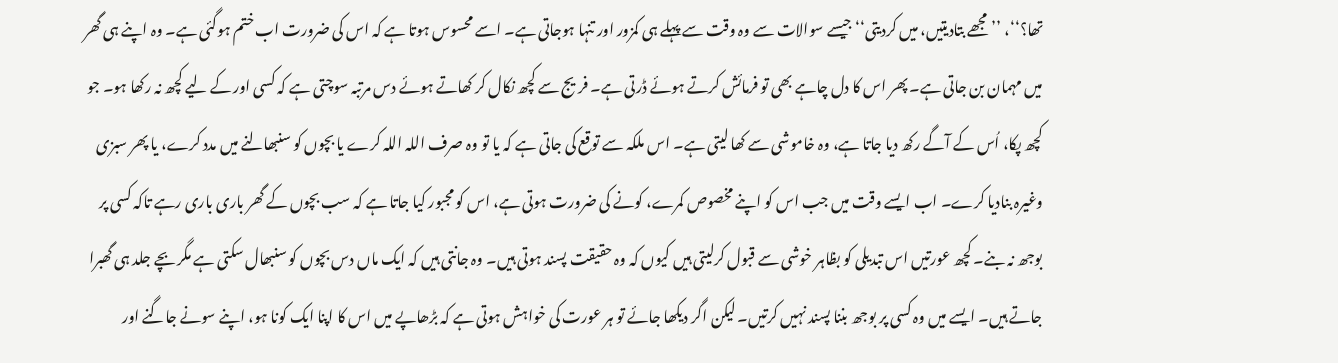تھا؟‘‘، ’’مجھے بتادیتیں، میں کردیتی‘‘ جیسے سوالات سے وہ وقت سے پہلے ہی کمزور اور تنہا ہوجاتی ہے۔ اسے محسوس ہوتا ہے کہ اس کی ضرورت اب ختم ہوگئی ہے۔ وہ اپنے ہی گھر میں مہمان بن جاتی ہے۔ پھر اس کا دل چاہے بھی تو فرمائش کرتے ہوئے ڈرتی ہے۔ فریج سے کچھ نکال کر کھاتے ہوئے دس مرتبہ سوچتی ہے کہ کسی اور کے لیے کچھ نہ رکھا ہو۔ جو کچھ پکا، اُس کے آگے رکھ دیا جاتا ہے، وہ خاموشی سے کھا لیتی ہے۔ اس ملکہ سے توقع کی جاتی ہے کہ یا تو وہ صرف اللہ اللہ کرے یا بچوں کو سنبھالنے میں مدد کرے، یا پھر سبزی وغیرہ بنادیا کرے۔ اب ایسے وقت میں جب اس کو اپنے مخصوص کمرے، کونے کی ضرورت ہوتی ہے، اس کو مجبور کیا جاتا ہے کہ سب بچوں کے گھر باری باری رہے تاکہ کسی پر بوجھ نہ بنے۔ کچھ عورتیں اس تبدیلی کو بظاہر خوشی سے قبول کرلیتی ہیں کیوں کہ وہ حقیقت پسند ہوتی ہیں۔ وہ جانتی ہیں کہ ایک ماں دس بچوں کو سنبھال سکتی ہے مگر بچے جلد ہی گھبرا جاتے ہیں۔ ایسے میں وہ کسی پر بوجھ بننا پسند نہیں کرتیں۔ لیکن اگر دیکھا جائے تو ہر عورت کی خواہش ہوتی ہے کہ بڑھاپے میں اس کا اپنا ایک کونا ہو، اپنے سونے جاگنے اور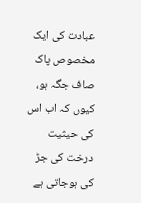عبادت کی ایک مخصوص پاک صاف جگہ ہو، کیوں کہ اب اس کی حیثیت درخت کی جڑ کی ہوجاتی ہے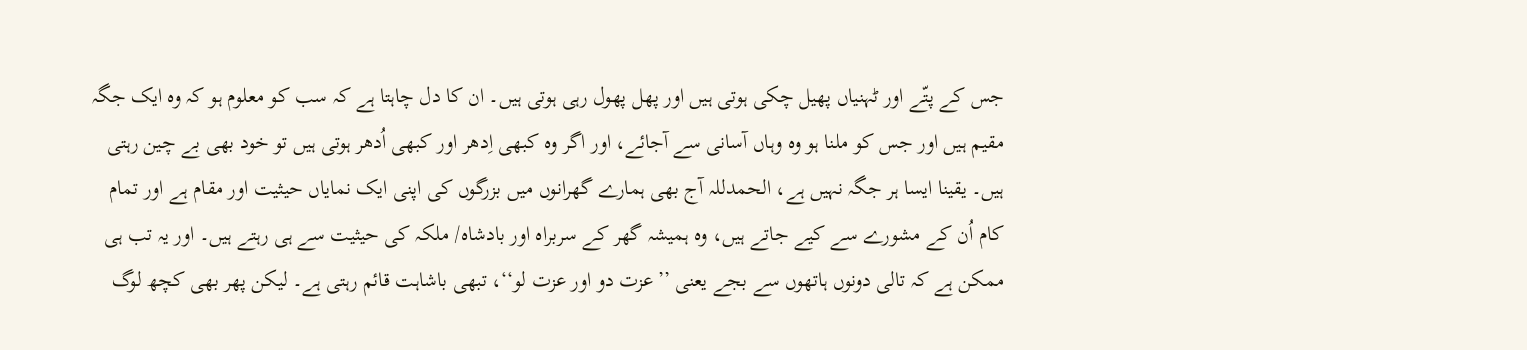جس کے پتّے اور ٹہنیاں پھیل چکی ہوتی ہیں اور پھل پھول رہی ہوتی ہیں۔ ان کا دل چاہتا ہے کہ سب کو معلوم ہو کہ وہ ایک جگہ مقیم ہیں اور جس کو ملنا ہو وہ وہاں آسانی سے آجائے، اور اگر وہ کبھی اِدھر اور کبھی اُدھر ہوتی ہیں تو خود بھی بے چین رہتی ہیں۔ یقینا ایسا ہر جگہ نہیں ہے، الحمدللہ آج بھی ہمارے گھرانوں میں بزرگوں کی اپنی ایک نمایاں حیثیت اور مقام ہے اور تمام کام اُن کے مشورے سے کیے جاتے ہیں، وہ ہمیشہ گھر کے سربراہ اور بادشاہ/ ملکہ کی حیثیت سے ہی رہتے ہیں۔ اور یہ تب ہی ممکن ہے کہ تالی دونوں ہاتھوں سے بجے یعنی ’’عزت دو اور عزت لو‘‘، تبھی باشاہت قائم رہتی ہے۔ لیکن پھر بھی کچھ لوگ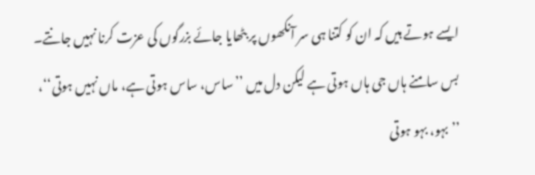ایسے ہوتے ہیں کہ ان کو کتنا ہی سر آنکھوں پر بٹھایا جائے بزرگوں کی عزت کرنا نہیں جانتے۔ بس سامنے ہاں جی ہاں ہوتی ہے لیکن دل میں ’’ساس، ساس ہوتی ہے، ماں نہیں ہوتی‘‘، ’’بہو، بہو ہوتی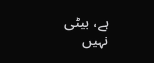ہے، بیٹی نہیں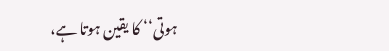ہوتی‘‘ کا یقین ہوتا ہے،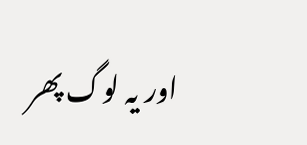اور یہ لوگ پھر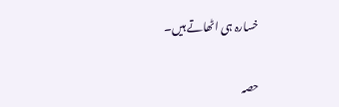خسارہ ہی اٹھاتے ہیں۔

حصہ